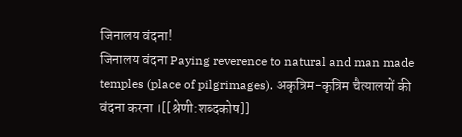जिनालय वंदना!
जिनालय वंदना Paying reverence to natural and man made temples (place of pilgrimages). अकृत्रिम-कृत्रिम चैत्यालयों की वंदना करना ।[[श्रेणी:शब्दकोष]]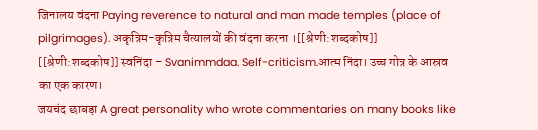जिनालय वंदना Paying reverence to natural and man made temples (place of pilgrimages). अकृत्रिम-कृत्रिम चैत्यालयों की वंदना करना ।[[श्रेणी:शब्दकोष]]
[[श्रेणी:शब्दकोष]] स्वनिंदा – Svanimmdaa. Self-criticism.आत्म निंदा। उच्च गोत्र के आस्रव का एक कारण।
जयचंद छाबड़ा A great personality who wrote commentaries on many books like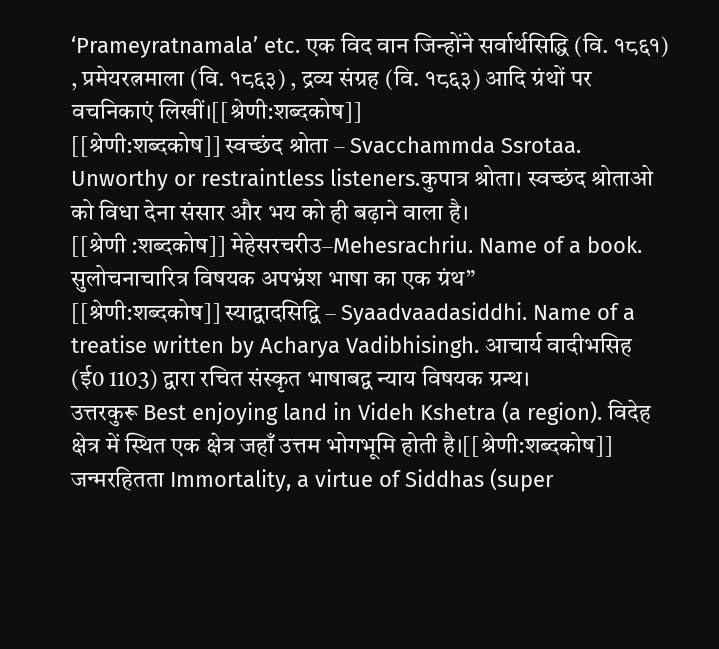‘Prameyratnamala’ etc. एक विद वान जिन्होंने सर्वार्थसिद्धि (वि. १८६१) , प्रमेयरत्नमाला (वि. १८६३) , द्रव्य संग्रह (वि. १८६३) आदि ग्रंथों पर वचनिकाएं लिखीं।[[श्रेणी:शब्दकोष]]
[[श्रेणी:शब्दकोष]] स्वच्छंद श्रोता – Svacchammda Ssrotaa. Unworthy or restraintless listeners.कुपात्र श्रोता। स्वच्छंद श्रोताओ को विधा देना संसार और भय को ही बढ़ाने वाला है।
[[श्रेणी :शब्दकोष]] मेहेसरचरीउ–Mehesrachriu. Name of a book. सुलोचनाचारित्र विषयक अपभ्रंश भाषा का एक ग्रंथ”
[[श्रेणी:शब्दकोष]] स्याद्वादसिद्वि – Syaadvaadasiddhi. Name of a treatise written by Acharya Vadibhisingh. आचार्य वादीभसिह (ई0 1103) द्वारा रचित संस्कृत भाषाबद्व न्याय विषयक ग्रन्थ।
उत्तरकुरू Best enjoying land in Videh Kshetra (a region). विदेह क्षेत्र में स्थित एक क्षेत्र जहाँ उत्तम भोगभूमि होती है।[[श्रेणी:शब्दकोष]]
जन्मरहितता Immortality, a virtue of Siddhas (super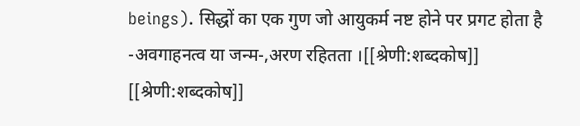beings). सिद्धों का एक गुण जो आयुकर्म नष्ट होने पर प्रगट होता है -अवगाहनत्व या जन्म-,अरण रहितता ।[[श्रेणी:शब्दकोष]]
[[श्रेणी:शब्दकोष]]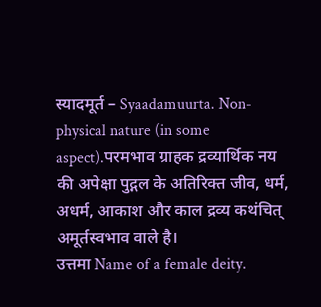स्यादमूर्त – Syaadamuurta. Non-physical nature (in some aspect).परमभाव ग्राहक द्रव्यार्थिक नय की अपेक्षा पुद्गल के अतिरिक्त जीव, धर्म, अधर्म, आकाश और काल द्रव्य कथंचित् अमूर्तस्वभाव वाले है।
उत्तमा Name of a female deity.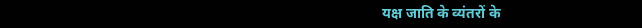यक्ष जाति के व्यंतरों के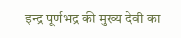इन्द्र पूर्णभद्र की मुख्य देवी का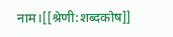नाम।[[श्रेणी:शब्दकोष]]